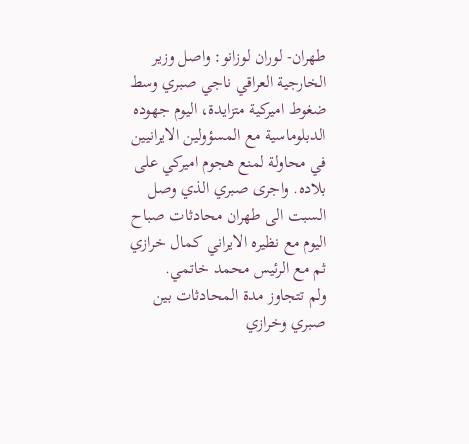طهران- لوران لوزانو: واصل وزير الخارجية العراقي ناجي صبري وسط ضغوط اميركية متزايدة، اليوم جهوده الدبلوماسية مع المسؤولين الايرانيين في محاولة لمنع هجوم اميركي على بلاده. واجرى صبري الذي وصل السبت الى طهران محادثات صباح اليوم مع نظيره الايراني كمال خرازي ثم مع الرئيس محمد خاتمي.
ولم تتجاوز مدة المحادثات بين صبري وخرازي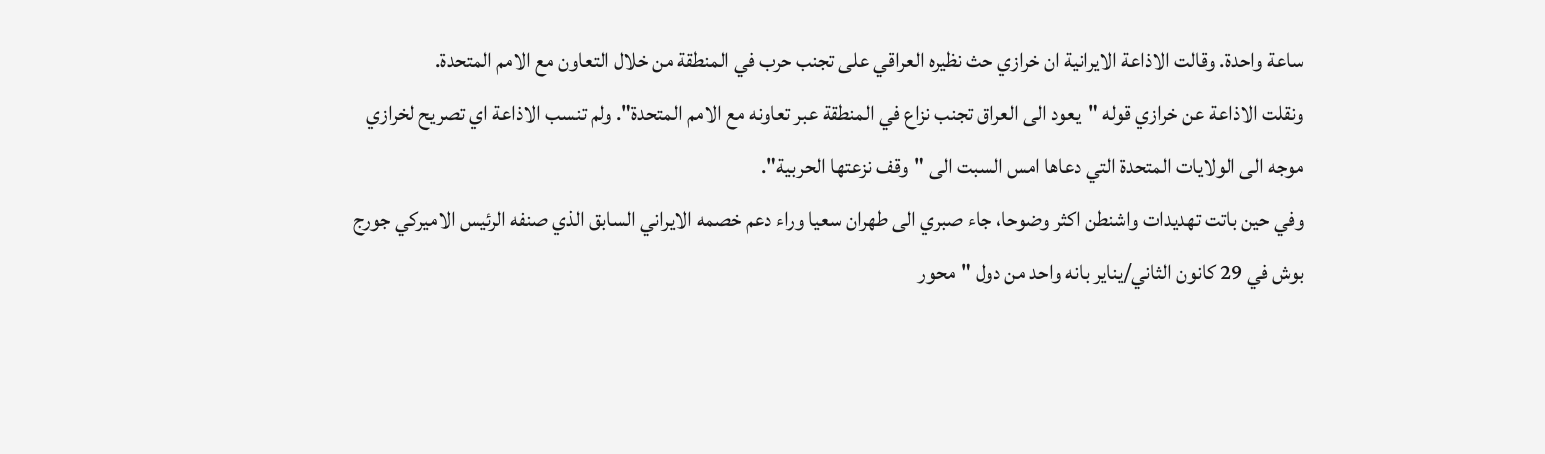ساعة واحدة. وقالت الاذاعة الايرانية ان خرازي حث نظيره العراقي على تجنب حرب في المنطقة من خلال التعاون مع الامم المتحدة.
ونقلت الاذاعة عن خرازي قوله "يعود الى العراق تجنب نزاع في المنطقة عبر تعاونه مع الامم المتحدة". ولم تنسب الاذاعة اي تصريح لخرازي موجه الى الولايات المتحدة التي دعاها امس السبت الى "وقف نزعتها الحربية".
وفي حين باتت تهديدات واشنطن اكثر وضوحا، جاء صبري الى طهران سعيا وراء دعم خصمه الايراني السابق الذي صنفه الرئيس الاميركي جورج بوش في 29 كانون الثاني/يناير بانه واحد من دول "محور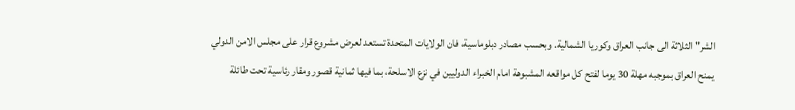الشر" الثلاثة الى جانب العراق وكوريا الشمالية. وبحسب مصادر دبلوماسية، فان الولايات المتحدة تستعد لعرض مشروع قرار على مجلس الامن الدولي يمنح العراق بموجبه مهلة 30 يوما لفتح كل مواقعه المشبوهة امام الخبراء الدوليين في نزع الاسلحة، بما فيها ثمانية قصور ومقار رئاسية تحت طائلة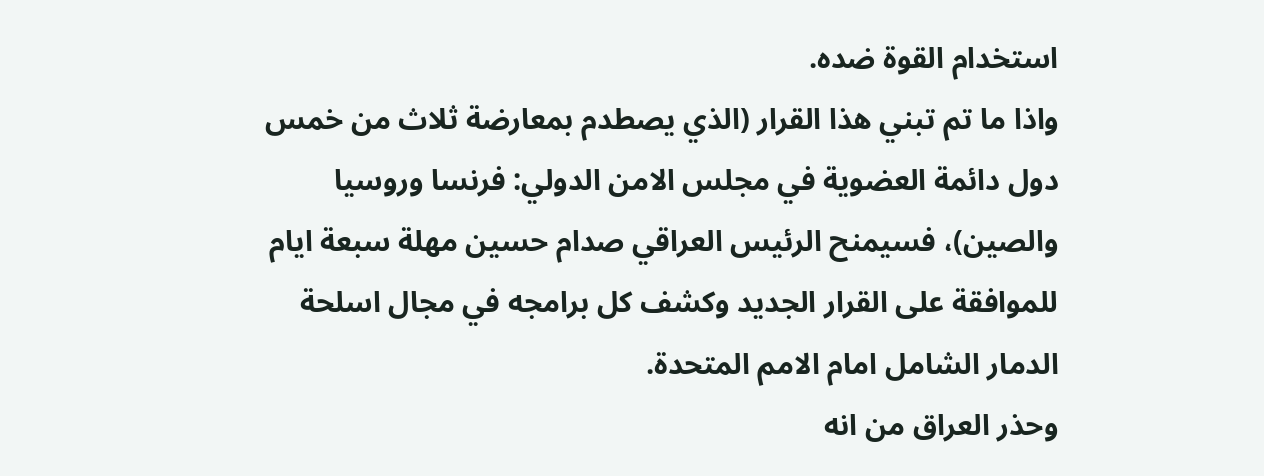استخدام القوة ضده.
واذا ما تم تبني هذا القرار (الذي يصطدم بمعارضة ثلاث من خمس دول دائمة العضوية في مجلس الامن الدولي: فرنسا وروسيا والصين)، فسيمنح الرئيس العراقي صدام حسين مهلة سبعة ايام للموافقة على القرار الجديد وكشف كل برامجه في مجال اسلحة الدمار الشامل امام الامم المتحدة.
وحذر العراق من انه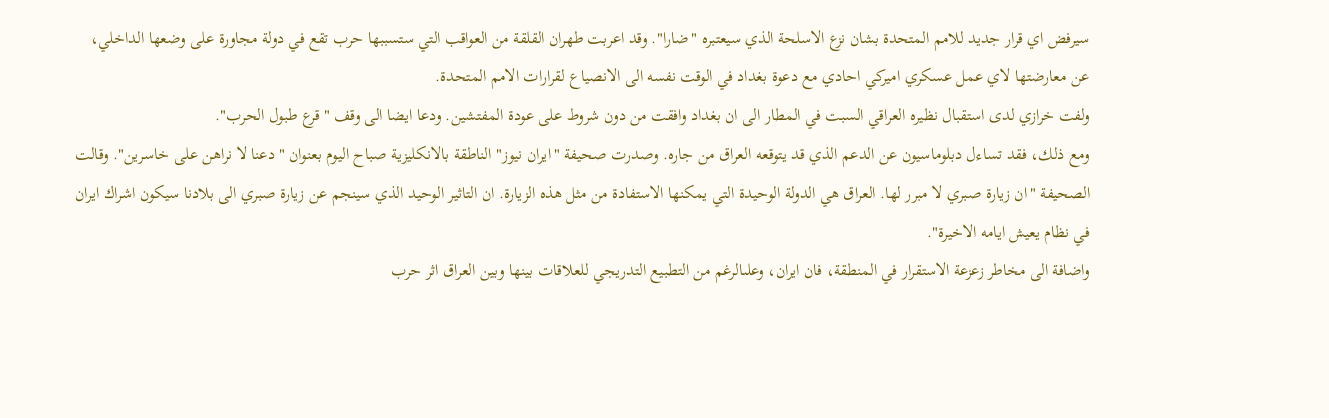سيرفض اي قرار جديد للامم المتحدة بشان نزع الاسلحة الذي سيعتبره "ضارا". وقد اعربت طهران القلقة من العواقب التي ستسببها حرب تقع في دولة مجاورة على وضعها الداخلي، عن معارضتها لاي عمل عسكري اميركي احادي مع دعوة بغداد في الوقت نفسه الى الانصياع لقرارات الامم المتحدة.
ولفت خرازي لدى استقبال نظيره العراقي السبت في المطار الى ان بغداد وافقت من دون شروط على عودة المفتشين. ودعا ايضا الى وقف "قرع طبول الحرب".
ومع ذلك، فقد تساءل دبلوماسيون عن الدعم الذي قد يتوقعه العراق من جاره. وصدرت صحيفة "ايران نيوز" الناطقة بالانكليزية صباح اليوم بعنوان "دعنا لا نراهن على خاسرين". وقالت الصحيفة "ان زيارة صبري لا مبرر لها. العراق هي الدولة الوحيدة التي يمكنها الاستفادة من مثل هذه الزيارة. ان التاثير الوحيد الذي سينجم عن زيارة صبري الى بلادنا سيكون اشراك ايران في نظام يعيش ايامه الاخيرة".
واضافة الى مخاطر زعزعة الاستقرار في المنطقة، فان ايران، وعلىالرغم من التطبيع التدريجي للعلاقات بينها وبين العراق اثر حرب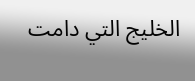الخليج التي دامت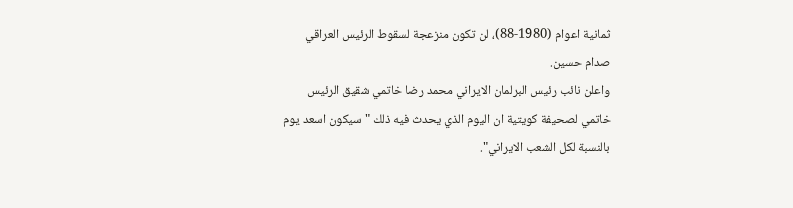ثمانية اعوام (1980-88)، لن تكون منزعجة لسقوط الرئيس العراقي صدام حسين.
واعلن نائب رئيس البرلمان الايراني محمد رضا خاتمي شقيق الرئيس خاتمي لصحيفة كويتية ان اليوم الذي يحدث فيه ذلك "سيكون اسعد يوم بالنسبة لكل الشعب الايراني".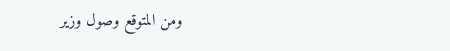ومن المتوقع وصول وزير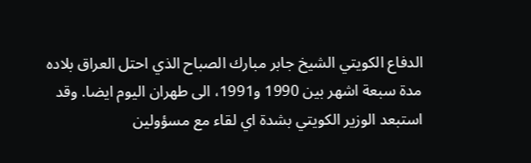الدفاع الكويتي الشيخ جابر مبارك الصباح الذي احتل العراق بلاده مدة سبعة اشهر بين 1990 و1991، الى طهران اليوم ايضا. وقد استبعد الوزير الكويتي بشدة اي لقاء مع مسؤولين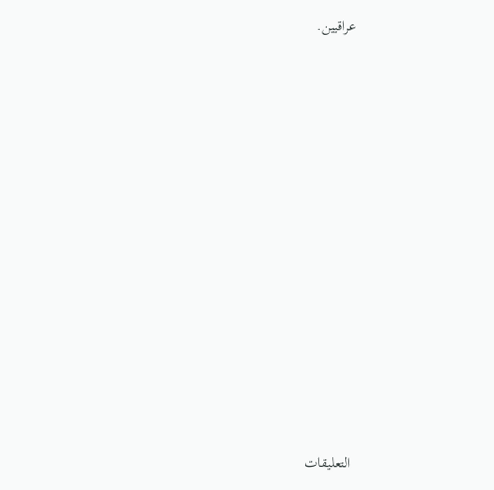عراقيين.














التعليقات